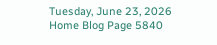Tuesday, June 23, 2026
Home Blog Page 5840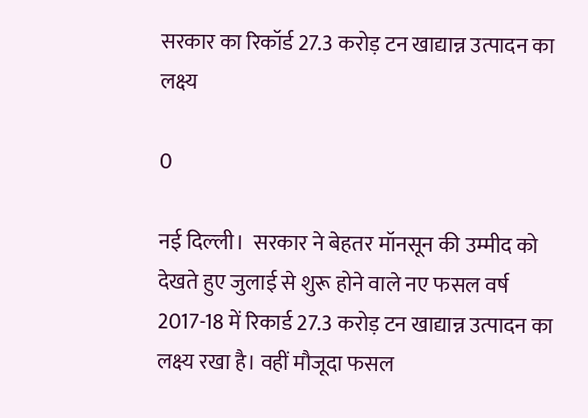सरकार का रिकॉर्ड 27.3 करोड़ टन खाद्यान्न उत्पादन का लक्ष्य

0

नई दिल्‍ली।  सरकार ने बेहतर मॉनसून की उम्मीद को देखते हुए जुलाई से शुरू होने वाले नए फसल वर्ष 2017-18 में रिकार्ड 27.3 करोड़ टन खाद्यान्न उत्पादन का लक्ष्य रखा है। वहीं मौजूदा फसल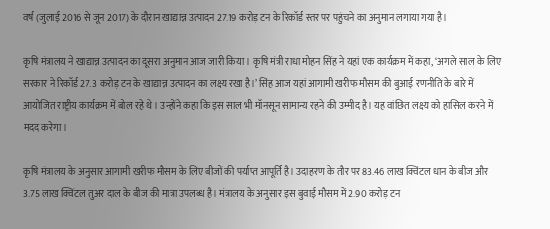वर्ष (जुलाई 2016 से जून 2017) के दौरान खाद्यान्न उत्पादन 27.19 करोड़ टन के रिकॉर्ड स्तर पर पहुंचने का अनुमान लगाया गया है।

कृषि मंत्रालय ने खाद्यान्न उत्पादन का दूसरा अनुमान आज जारी किया। कृषि मंत्री राधा मोहन सिंह ने यहां एक कार्यक्रम में कहा, ‘अगले साल के लिए सरकार ने रिकॉर्ड 27.3 करोड़ टन के खाद्यान्न उत्पादन का लक्ष्य रखा है।’ सिंह आज यहां आगामी खरीफ मौसम की बुआई रणनीति के बारे में आयोजित राष्ट्रीय कार्यक्रम में बोल रहे थे। उन्होंने कहा कि इस साल भी मॉनसून सामान्य रहने की उम्मीद है। यह वांछित लक्ष्य को हासिल करने में मदद करेगा।

कृषि मंत्रालय के अनुसार आगामी खरीफ मौसम के लिए बीजों की पर्याप्त आपूर्ति है। उदाहरण के तौर पर 83.46 लाख क्विंटल धान के बीज और 3.75 लाख क्विंटल तुअर दाल के बीज की मात्रा उपलब्ध है। मंत्रालय के अनुसार इस बुवाई मौसम में 2.90 करोड़ टन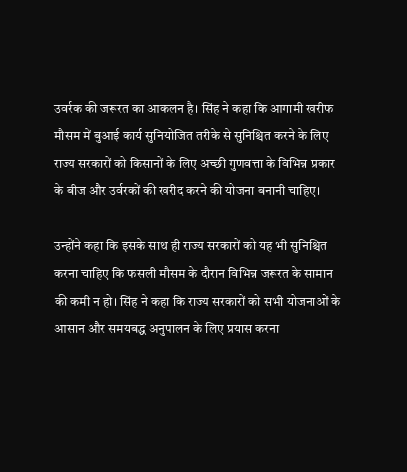उवर्रक की जरूरत का आकलन है। सिंह ने कहा कि आगामी खरीफ मौसम में बुआई कार्य सुनियोजित तरीके से सुनिश्चित करने के लिए राज्य सरकारों को किसानों के लिए अच्छी गुणवत्ता के विभिन्न प्रकार के बीज और उर्वरकों की खरीद करने की योजना बनानी चाहिए।

उन्होंने कहा कि इसके साथ ही राज्य सरकारों को यह भी सुनिश्चित करना चाहिए कि फसली मौसम के दौरान विभिन्न जरूरत के सामान की कमी न हो। सिंह ने कहा कि राज्य सरकारों को सभी योजनाओं के आसान और समयबद्ध अनुपालन के लिए प्रयास करना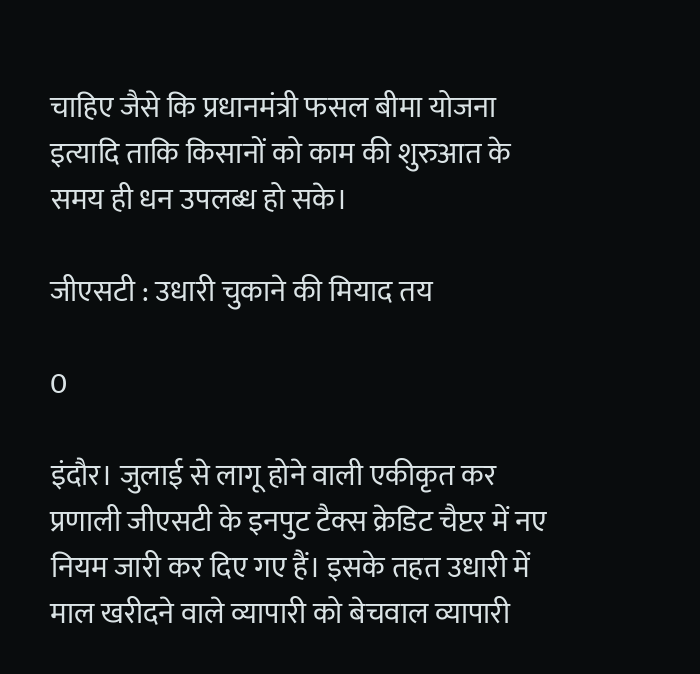चाहिए जैसे कि प्रधानमंत्री फसल बीमा योजना इत्यादि ताकि किसानों को काम की शुरुआत के समय ही धन उपलब्ध हो सके।

जीएसटी : उधारी चुकाने की मियाद तय

0

इंदौर। जुलाई से लागू होने वाली एकीकृत कर प्रणाली जीएसटी के इनपुट टैक्स क्रेडिट चैप्टर में नए नियम जारी कर दिए गए हैं। इसके तहत उधारी में माल खरीदने वाले व्यापारी को बेचवाल व्यापारी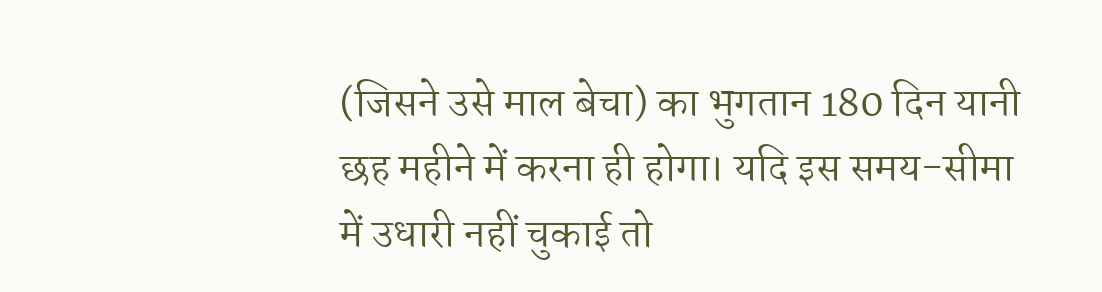(जिसने उसे माल बेचा) का भुगतान 180 दिन यानी छह महीने में करना ही होगा। यदि इस समय-सीमा में उधारी नहीं चुकाई तो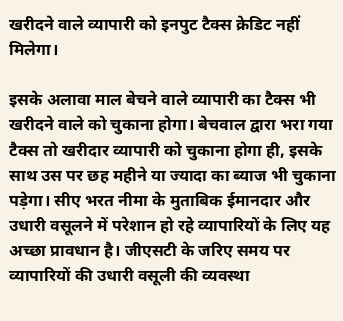खरीदने वाले व्यापारी को इनपुट टैक्स क्रेडिट नहीं मिलेगा।

इसके अलावा माल बेचने वाले व्यापारी का टैक्स भी खरीदने वाले को चुकाना होगा। बेचवाल द्वारा भरा गया टैक्स तो खरीदार व्यापारी को चुकाना होगा ही, इसके साथ उस पर छह महीने या ज्यादा का ब्याज भी चुकाना पड़ेगा। सीए भरत नीमा के मुताबिक ईमानदार और उधारी वसूलने में परेशान हो रहे व्यापारियों के लिए यह अच्छा प्रावधान है। जीएसटी के जरिए समय पर व्यापारियों की उधारी वसूली की व्यवस्था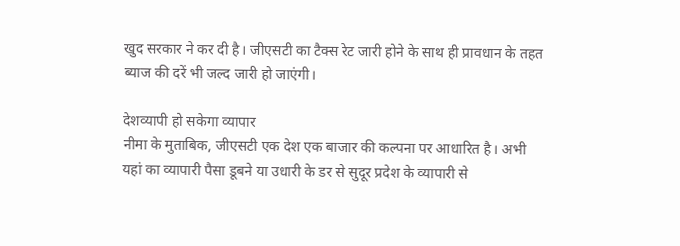खुद सरकार ने कर दी है। जीएसटी का टैक्स रेट जारी होने के साथ ही प्रावधान के तहत ब्याज की दरें भी जल्द जारी हो जाएंगी।

देशव्यापी हो सकेगा व्यापार
नीमा के मुताबिक, जीएसटी एक देश एक बाजार की कल्पना पर आधारित है। अभी यहां का व्यापारी पैसा डूबने या उधारी के डर से सुदूर प्रदेश के व्यापारी से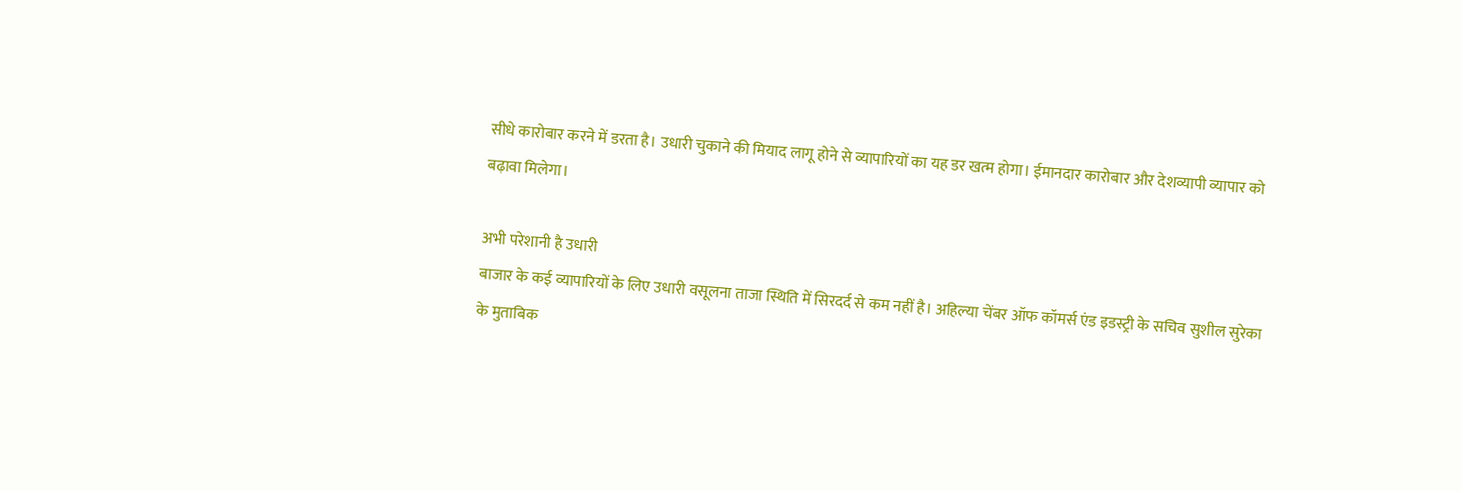सीधे कारोबार करने में डरता है। उधारी चुकाने की मियाद लागू होने से व्यापारियों का यह डर खत्म होगा। ईमानदार कारोबार और देशव्यापी व्यापार को बढ़ावा मिलेगा।

अभी परेशानी है उधारी
बाजार के कई व्यापारियों के लिए उधारी वसूलना ताजा स्थिति में सिरदर्द से कम नहीं है। अहिल्या चेंबर ऑफ कॉमर्स एंड इडस्ट्री के सचिव सुशील सुरेका के मुताबिक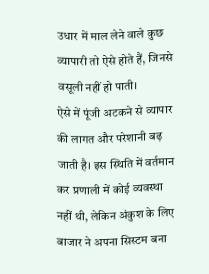उधार में माल लेने वाले कुछ व्यापारी तो ऐसे होते हैं, जिनसे वसूली नहीं हो पाती।
ऐसे में पूंजी अटकने से व्यापार की लागत और परेशानी बढ़ जाती है। इस स्थिति में वर्तमान कर प्रणाली में कोई व्यवस्था नहीं थी, लेकिन अंकुश के लिए बाजार ने अपना सिस्टम बना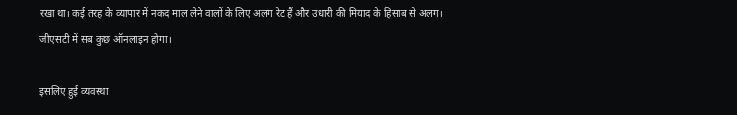रखा था। कई तरह के व्यापार में नकद माल लेने वालों के लिए अलग रेट हैं और उधारी की मियाद के हिसाब से अलग। जीएसटी में सब कुछ ऑनलाइन होगा।

इसलिए हुई व्यवस्था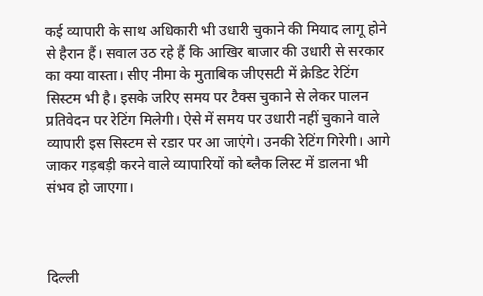कई व्यापारी के साथ अधिकारी भी उधारी चुकाने की मियाद लागू होने से हैरान हैं। सवाल उठ रहे हैं कि आखिर बाजार की उधारी से सरकार का क्या वास्ता। सीए नीमा के मुताबिक जीएसटी में क्रेडिट रेटिंग सिस्टम भी है। इसके जरिए समय पर टैक्स चुकाने से लेकर पालन प्रतिवेदन पर रेटिंग मिलेगी। ऐसे में समय पर उधारी नहीं चुकाने वाले व्यापारी इस सिस्टम से रडार पर आ जाएंगे। उनकी रेटिंग गिरेगी। आगे जाकर गड़बड़ी करने वाले व्यापारियों को ब्लैक लिस्ट में डालना भी संभव हो जाएगा।



दिल्ली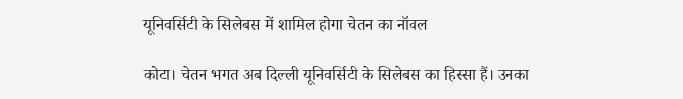यूनिवर्सिटी के सिलेबस में शामिल होगा चेतन का नॉवल

कोटा। चेतन भगत अब दिल्ली यूनिवर्सिटी के सिलेबस का हिस्सा हैं। उनका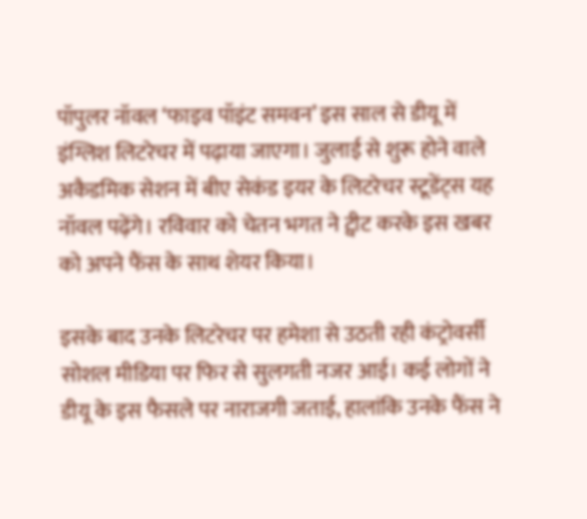पॉपुलर नॉवल ‘फाइव पॉइंट समवन’ इस साल से डीयू में इंग्लिश लिटरेचर में पढ़ाया जाएगा। जुलाई से शुरू होने वाले अकैडमिक सेशन में बीए सेकंड इयर के लिटरेचर स्टूडेंट्स यह नॉवल पढ़ेंगे। रविवार को चेतन भगत ने ट्वीट करके इस खबर को अपने फैंस के साथ शेयर किया।

इसके बाद उनके लिटरेचर पर हमेशा से उठती रही कंट्रोवर्सी सोशल मीडिया पर फिर से सुलगती नजर आई। कई लोगों ने डीयू के इस फैसले पर नाराजगी जताई, हालांकि उनके फैंस ने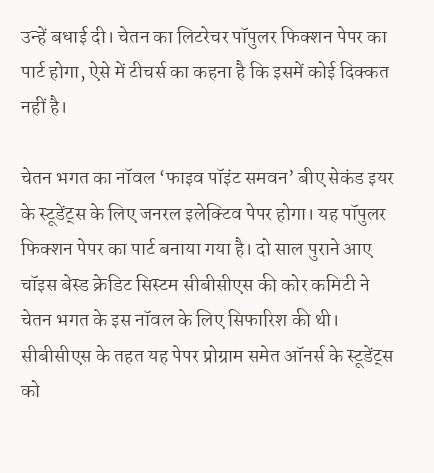उन्हें बधाई दी। चेतन का लिटरेचर पॉपुलर फिक्शन पेपर का पार्ट होगा, ऐसे में टीचर्स का कहना है कि इसमें कोई दिक्कत नहीं है।

चेतन भगत का नॉवल ‘फाइव पॉइंट समवन’ बीए सेकंड इयर के स्टूडेंट्स के लिए जनरल इलेक्टिव पेपर होगा। यह पॉपुलर फिक्शन पेपर का पार्ट बनाया गया है। दो साल पुराने आए चॉइस बेस्ड क्रेडिट सिस्टम सीबीसीएस की कोर कमिटी ने चेतन भगत के इस नॉवल के लिए सिफारिश की थी। सीबीसीएस के तहत यह पेपर प्रोग्राम समेत ऑनर्स के स्टूडेंट्स को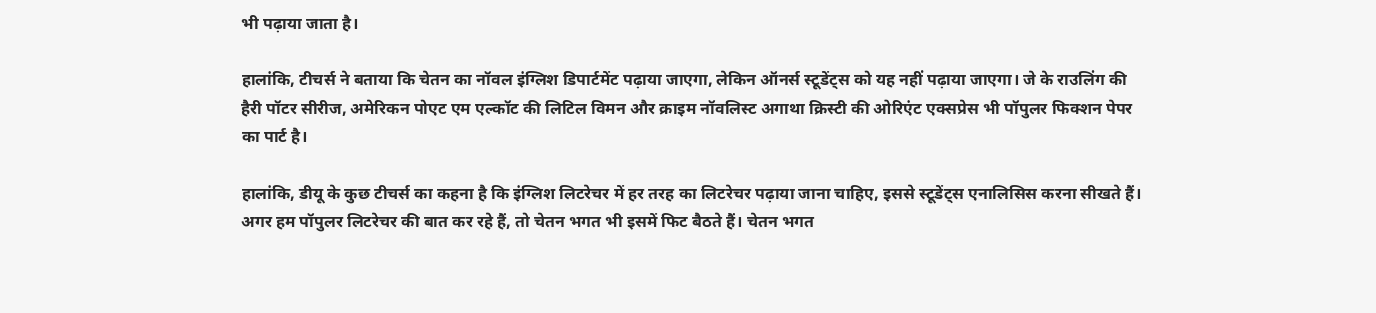भी पढ़ाया जाता है।

हालांकि, टीचर्स ने बताया कि चेतन का नॉवल इंग्लिश डिपार्टमेंट पढ़ाया जाएगा, लेकिन ऑनर्स स्टूडेंट्स को यह नहीं पढ़ाया जाएगा। जे के राउलिंग की हैरी पॉटर सीरीज, अमेरिकन पोएट एम एल्कॉट की लिटिल विमन और क्राइम नॉवलिस्ट अगाथा क्रिस्टी की ओरिएंट एक्सप्रेस भी पॉपुलर फिक्शन पेपर का पार्ट है।

हालांकि, डीयू के कुछ टीचर्स का कहना है कि इंग्लिश लिटरेचर में हर तरह का लिटरेचर पढ़ाया जाना चाहिए, इससे स्टूडेंट्स एनालिसिस करना सीखते हैं। अगर हम पॉपुलर लिटरेचर की बात कर रहे हैं, तो चेतन भगत भी इसमें फिट बैठते हैं। चेतन भगत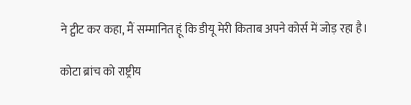ने ट्वीट कर कहा, मैं सम्मानित हूं कि डीयू मेरी किताब अपने कोर्स में जोड़ रहा है।

कोटा ब्रांच को राष्ट्रीय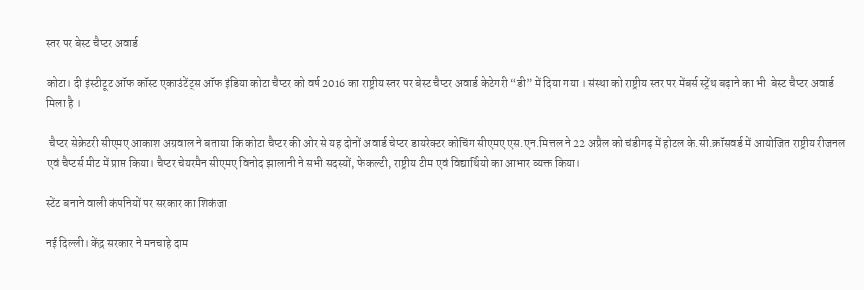स्तर पर बेस्ट चैप्टर अवार्ड

कोटा। दी इंस्टीटूट ऑफ कॉस्ट एकाउंटेंट्स ऑफ इंडिया कोटा चैप्टर को वर्ष 2016 का राष्ट्रीय स्तर पर बेस्ट चैप्टर अवार्ड केटेगरी “डी” में दिया गया । संस्था को राष्ट्रीय स्तर पर मेंबर्स स्ट्रेंथ बढ़ाने का भी  बेस्ट चैप्टर अवार्ड मिला है ।

 चैप्टर सेक्रेटरी सीएमए आकाश अग्रवाल ने बताया कि कोटा चैप्टर की ओर से यह दोनों अवार्ड चेप्टर डायरेक्टर कोचिंग सीएमए एस.एन.मित्तल ने 22 अप्रैल को चंडीगढ़ में होटल के.सी.क्रॉसवर्ड में आयोजित राष्ट्रीय रीजनल एवं चैप्टर्स मीट में प्राप्त किया। चैप्टर चेयरमैन सीएमए विनोद झालानी ने सभी सदस्यों, फेकल्टी, राष्ट्रीय टीम एवं विद्यार्थियो का आभार व्यक्त किया।

स्टेंट बनाने वाली कंपनियों पर सरकार का शिकंजा

नई दिल्ली। केंद्र सरकार ने मनचाहे दाम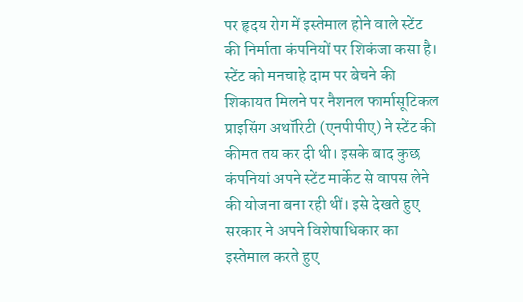पर हृदय रोग में इस्तेमाल होने वाले स्टेंट की निर्माता कंपनियों पर शिकंजा कसा है। स्टेंट को मनचाहे दाम पर बेचने की शिकायत मिलने पर नैशनल फार्मासूटिकल प्राइसिंग अथॉरिटी (एनपीपीए) ने स्टेंट की कीमत तय कर दी थी। इसके बाद कुछ कंपनियां अपने स्टेंट मार्केट से वापस लेने की योजना बना रही थीं। इसे देखते हुए सरकार ने अपने विशेषाधिकार का इस्तेमाल करते हुए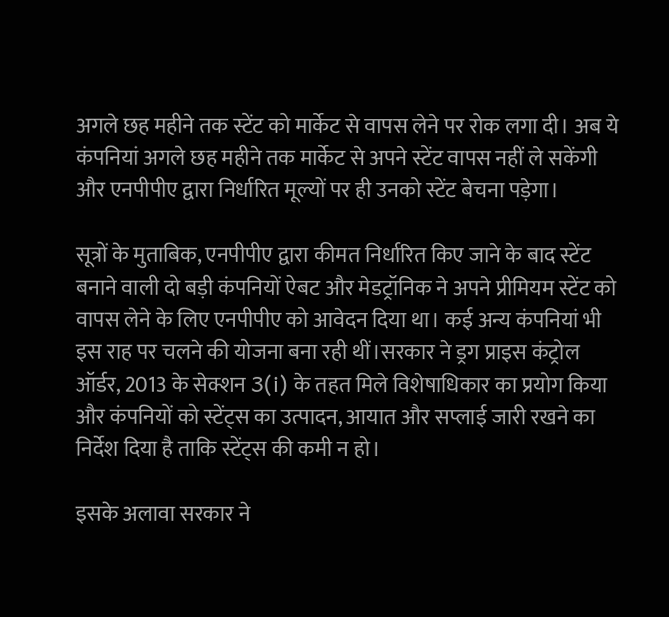अगले छह महीने तक स्टेंट को मार्केट से वापस लेने पर रोक लगा दी। अब ये कंपनियां अगले छह महीने तक मार्केट से अपने स्टेंट वापस नहीं ले सकेंगी और एनपीपीए द्वारा निर्धारित मूल्यों पर ही उनको स्टेंट बेचना पड़ेगा।

सूत्रों के मुताबिक, एनपीपीए द्वारा कीमत निर्धारित किए जाने के बाद स्टेंट बनाने वाली दो बड़ी कंपनियों ऐबट और मेडट्रॉनिक ने अपने प्रीमियम स्टेंट को वापस लेने के लिए एनपीपीए को आवेदन दिया था। कई अन्य कंपनियां भी इस राह पर चलने की योजना बना रही थीं।सरकार ने ड्रग प्राइस कंट्रोल ऑर्डर, 2013 के सेक्शन 3(i) के तहत मिले विशेषाधिकार का प्रयोग किया और कंपनियों को स्टेंट्स का उत्पादन, आयात और सप्लाई जारी रखने का निर्देश दिया है ताकि स्टेंट्स की कमी न हो।

इसके अलावा सरकार ने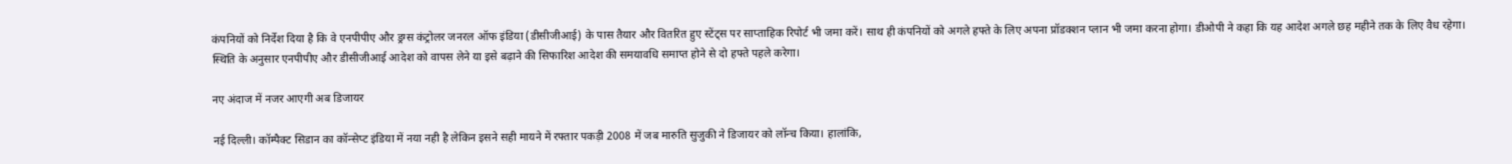कंपनियों को निर्देश दिया है कि वे एनपीपीए और ड्रग्स कंट्रोलर जनरल ऑफ इंडिया (डीसीजीआई) के पास तैयार और वितरित हुए स्टेंट्स पर साप्ताहिक रिपोर्ट भी जमा करें। साथ ही कंपनियों को अगले हफ्ते के लिए अपना प्रॉडक्शन प्लान भी जमा करना होगा। डीओपी ने कहा कि यह आदेश अगले छह महीने तक के लिए वैध रहेगा। स्थिति के अनुसार एनपीपीए और डीसीजीआई आदेश को वापस लेने या इसे बढ़ाने की सिफारिश आदेश की समयावधि समाप्त होने से दो हफ्ते पहले करेगा।

नए अंदाज में नजर आएगी अब डिजायर

नई दिल्ली। कॉम्पैक्ट सिडान का कॉन्सेप्ट इंडिया में नया नही है लेकिन इसने सही मायने में रफ्तार पकड़ी 2008 में जब मारुति सुजुकी ने डिजायर को लॉन्च किया। हालांकि,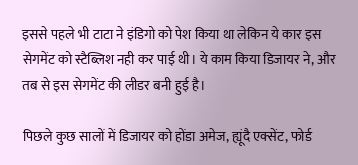इससे पहले भी टाटा ने इंडिगो को पेश किया था लेकिन ये कार इस सेगमेंट को स्टैब्लिश नही कर पाई थी। ये काम किया डिजायर ने, और तब से इस सेगमेंट की लीडर बनी हुई है।

पिछले कुछ सालों में डिजायर को होंडा अमेज, ह्यूंदै एक्सेंट, फोर्ड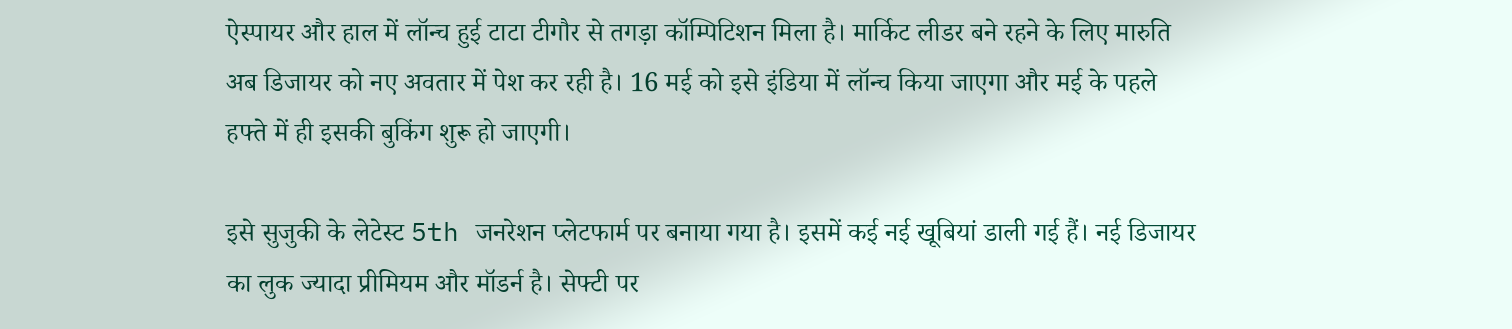ऐस्पायर और हाल में लॉन्च हुई टाटा टीगौर से तगड़ा कॉम्पिटिशन मिला है। मार्किट लीडर बने रहने के लिए मारुति अब डिजायर को नए अवतार में पेश कर रही है। 16 मई को इसे इंडिया में लॉन्च किया जाएगा और मई के पहले हफ्ते में ही इसकी बुकिंग शुरू हो जाएगी।

इसे सुजुकी के लेटेस्ट 5th जनरेशन प्लेटफार्म पर बनाया गया है। इसमें कई नई खूबियां डाली गई हैं। नई डिजायर का लुक ज्यादा प्रीमियम और मॉडर्न है। सेफ्टी पर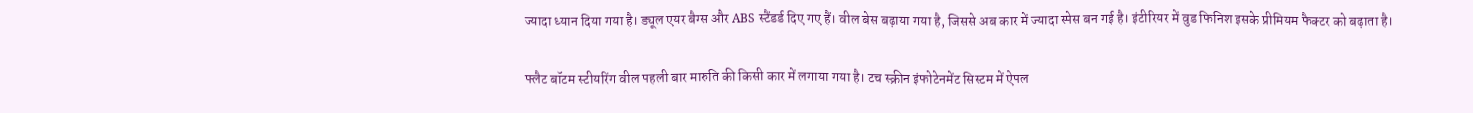ज्यादा ध्यान दिया गया है। ड्यूल एयर बैग्स और ABS स्टैंडर्ड दिए गए हैं। वील बेस बढ़ाया गया है, जिससे अब कार में ज्यादा स्पेस बन गई है। इंटीरियर में वुड फिनिश इसके प्रीमियम फैक्टर को बढ़ाता है।

फ्लैट बॉटम स्टीयरिंग वील पहली बार मारुति की किसी कार में लगाया गया है। टच स्क्रीन इंफोटेनमेंट सिस्टम में ऐपल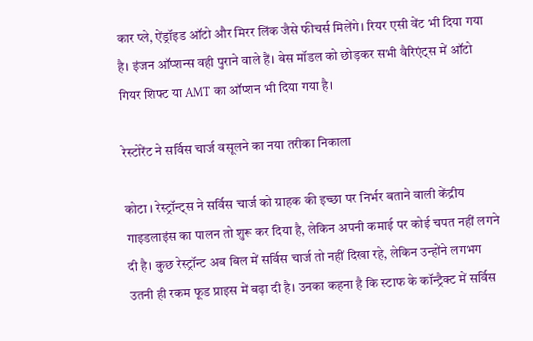कार प्ले, ऐंड्रॉइड ऑटो और मिरर लिंक जैसे फीचर्स मिलेंगे। रियर एसी वेंट भी दिया गया है। इंजन ऑप्शन्स वही पुराने वाले हैं। बेस मॉडल को छोड़कर सभी वैरिएंट्स में ऑटो गियर शिफ्ट या AMT का ऑप्शन भी दिया गया है।

रेस्टोरेंट ने सर्विस चार्ज वसूलने का नया तरीका निकाला

कोटा । रेस्ट्रॉन्ट्स ने सर्विस चार्ज को ग्राहक की इच्छा पर निर्भर बताने वाली केंद्रीय गाइडलाइंस का पालन तो शुरू कर दिया है, लेकिन अपनी कमाई पर कोई चपत नहीं लगने दी है। कुछ रेस्ट्रॉन्ट अब बिल में सर्विस चार्ज तो नहीं दिखा रहे, लेकिन उन्होंने लगभग उतनी ही रकम फूड प्राइस में बढ़ा दी है। उनका कहना है कि स्टाफ के कॉन्ट्रैक्ट में सर्विस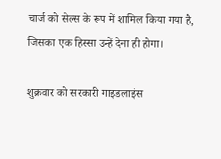चार्ज को सेल्स के रूप में शामिल किया गया है, जिसका एक हिस्सा उन्हें देना ही होगा।

शुक्रवार को सरकारी गाइडलाइंस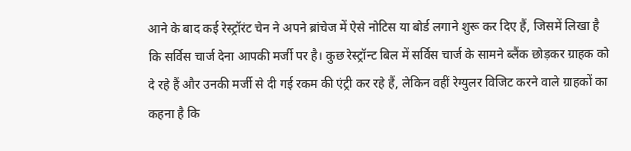आने के बाद कई रेस्ट्रॉरंट चेन ने अपने ब्रांचेज में ऐसे नोटिस या बोर्ड लगाने शुरू कर दिए हैं, जिसमें लिखा है कि सर्विस चार्ज देना आपकी मर्जी पर है। कुछ रेस्ट्रॉन्ट बिल में सर्विस चार्ज के सामने ब्लैंक छोड़कर ग्राहक को दे रहे हैं और उनकी मर्जी से दी गई रकम की एंट्री कर रहे हैं, लेकिन वहीं रेग्युलर विजिट करने वाले ग्राहकों का कहना है कि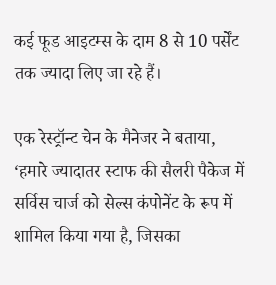कई फूड आइटम्स के दाम 8 से 10 पर्सेंट तक ज्यादा लिए जा रहे हैं।

एक रेस्ट्रॉन्ट चेन के मैनेजर ने बताया, ‘हमारे ज्यादातर स्टाफ की सैलरी पैकेज में सर्विस चार्ज को सेल्स कंपोनेंट के रूप में शामिल किया गया है, जिसका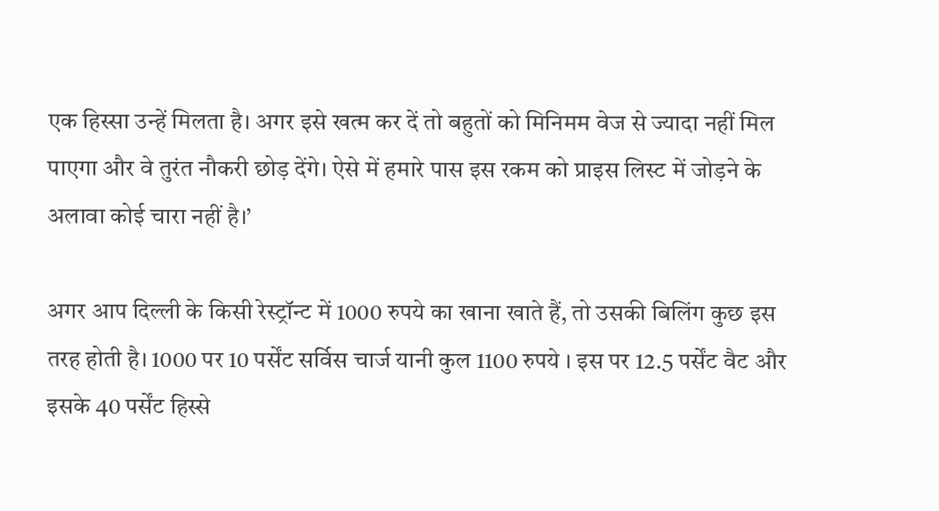एक हिस्सा उन्हें मिलता है। अगर इसे खत्म कर दें तो बहुतों को मिनिमम वेज से ज्यादा नहीं मिल पाएगा और वे तुरंत नौकरी छोड़ देंगे। ऐसे में हमारे पास इस रकम को प्राइस लिस्ट में जोड़ने के अलावा कोई चारा नहीं है।’

अगर आप दिल्ली के किसी रेस्ट्रॉन्ट में 1000 रुपये का खाना खाते हैं, तो उसकी बिलिंग कुछ इस तरह होती है। 1000 पर 10 पर्सेंट सर्विस चार्ज यानी कुल 1100 रुपये । इस पर 12.5 पर्सेंट वैट और इसके 40 पर्सेंट हिस्से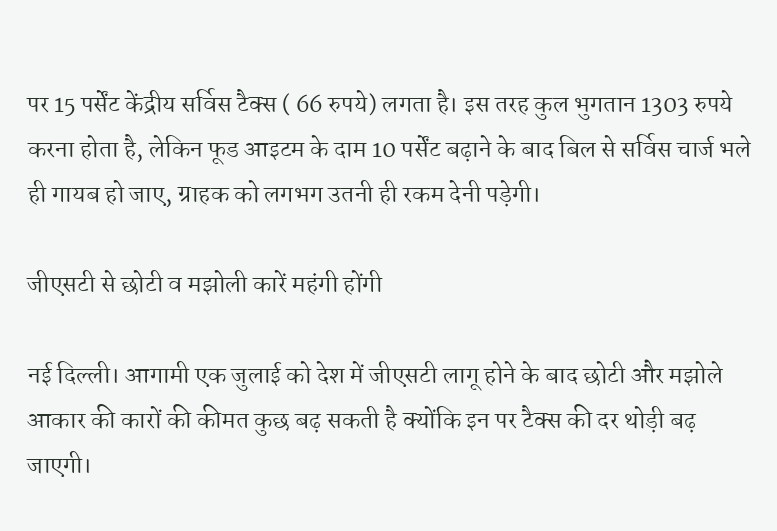पर 15 पर्सेंट केंद्रीय सर्विस टैक्स ( 66 रुपये) लगता है। इस तरह कुल भुगतान 1303 रुपये करना होता है, लेकिन फूड आइटम के दाम 10 पर्सेंट बढ़ाने के बाद बिल से सर्विस चार्ज भले ही गायब हो जाए, ग्राहक को लगभग उतनी ही रकम देनी पड़ेगी।

जीएसटी से छोटी व मझोली कारें महंगी होंगी

नई दिल्ली। आगामी एक जुलाई को देश में जीएसटी लागू होने के बाद छोटी और मझोले आकार की कारों की कीमत कुछ बढ़ सकती है क्योंकि इन पर टैक्स की दर थोड़ी बढ़ जाएगी।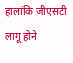हालांकि जीएसटी लागू होने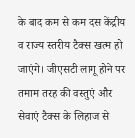के बाद कम से कम दस केंद्रीय व राज्य स्तरीय टैक्स खत्म हो जाएंगे। जीएसटी लागू होने पर तमाम तरह की वस्तुएं और सेवाएं टैक्स के लिहाज से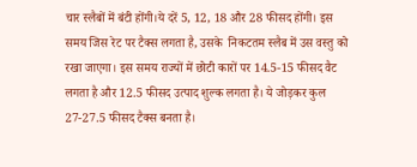चार स्लैबों में बंटी होंगी।ये दरें 5, 12, 18 और 28 फीसद होंगी। इस समय जिस रेट पर टैक्स लगता है, उसके  निकटतम स्लैब में उस वस्तु को रखा जाएगा। इस समय राज्यों में छोटी कारों पर 14.5-15 फीसद वैट लगता है और 12.5 फीसद उत्पाद शुल्क लगता है। ये जोड़कर कुल 27-27.5 फीसद टैक्स बनता है।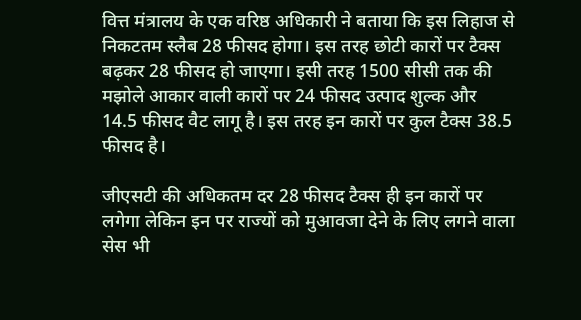वित्त मंत्रालय के एक वरिष्ठ अधिकारी ने बताया कि इस लिहाज से निकटतम स्लैब 28 फीसद होगा। इस तरह छोटी कारों पर टैक्स बढ़कर 28 फीसद हो जाएगा। इसी तरह 1500 सीसी तक की मझोले आकार वाली कारों पर 24 फीसद उत्पाद शुल्क और 14.5 फीसद वैट लागू है। इस तरह इन कारों पर कुल टैक्स 38.5 फीसद है।

जीएसटी की अधिकतम दर 28 फीसद टैक्स ही इन कारों पर लगेगा लेकिन इन पर राज्यों को मुआवजा देने के लिए लगने वाला सेस भी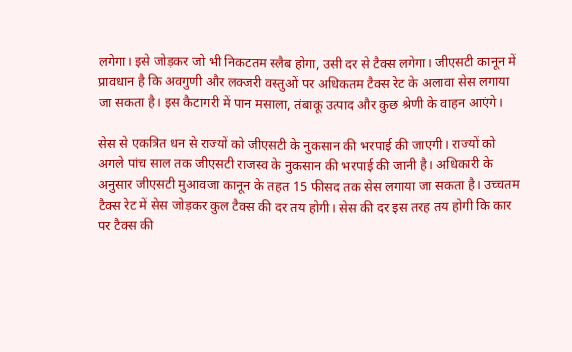लगेगा। इसे जोड़कर जो भी निकटतम स्लैब होगा, उसी दर से टैक्स लगेगा। जीएसटी कानून में प्रावधान है कि अवगुणी और लक्जरी वस्तुओं पर अधिकतम टैक्स रेट के अलावा सेस लगाया जा सकता है। इस कैटागरी में पान मसाला, तंबाकू उत्पाद और कुछ श्रेणी के वाहन आएंगे।

सेस से एकत्रित धन से राज्यों को जीएसटी के नुकसान की भरपाई की जाएगी। राज्यों को अगले पांच साल तक जीएसटी राजस्व के नुकसान की भरपाई की जानी है। अधिकारी के अनुसार जीएसटी मुआवजा कानून के तहत 15 फीसद तक सेस लगाया जा सकता है। उच्चतम टैक्स रेट में सेस जोड़कर कुल टैक्स की दर तय होगी। सेस की दर इस तरह तय होगी कि कार पर टैक्स की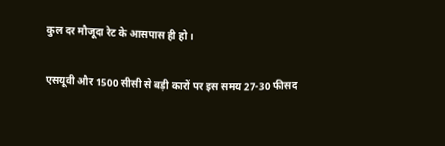कुल दर मौजूदा रेट के आसपास ही हो।

एसयूवी और 1500 सीसी से बड़ी कारों पर इस समय 27-30 फीसद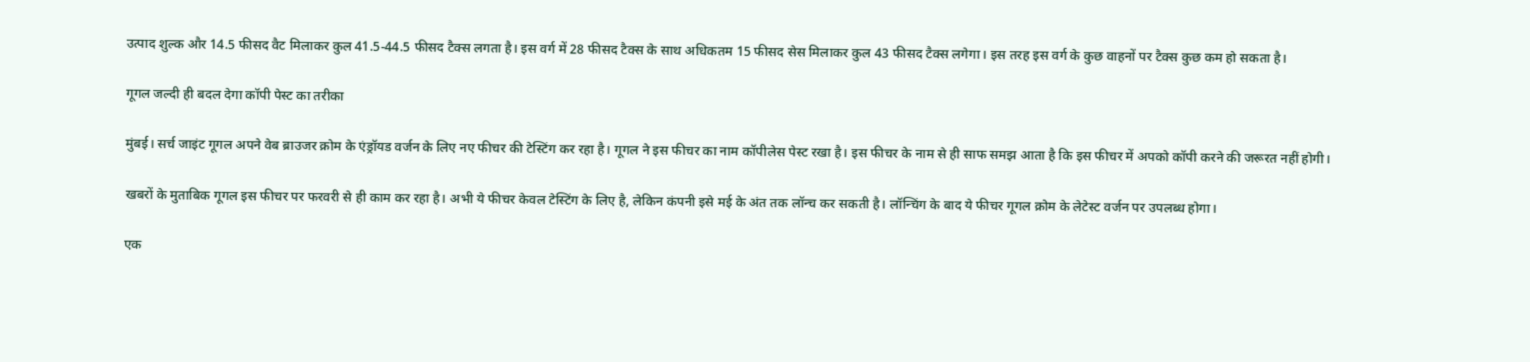उत्पाद शुल्क और 14.5 फीसद वैट मिलाकर कुल 41.5-44.5 फीसद टैक्स लगता है। इस वर्ग में 28 फीसद टैक्स के साथ अधिकतम 15 फीसद सेस मिलाकर कुल 43 फीसद टैक्स लगेगा। इस तरह इस वर्ग के कुछ वाहनों पर टैक्स कुछ कम हो सकता है।

गूगल जल्दी ही बदल देगा कॉपी पेस्ट का तरीका

मुंबई। सर्च जाइंट गूगल अपने वेब ब्राउजर क्रोम के एंड्रॉयड वर्जन के लिए नए फीचर की टेस्टिंग कर रहा है। गूगल ने इस फीचर का नाम कॉपीलेस पेस्ट रखा है। इस फीचर के नाम से ही साफ समझ आता है कि इस फीचर में अपको कॉपी करने की जरूरत नहीं होगी।

खबरों के मुताबिक गूगल इस फीचर पर फरवरी से ही काम कर रहा है। अभी ये फीचर केवल टेस्टिंग के लिए है, लेकिन कंपनी इसे मई के अंत तक लॉन्च कर सकती है। लॉन्चिंग के बाद ये फीचर गूगल क्रोम के लेटेस्ट वर्जन पर उपलब्ध होगा।

एक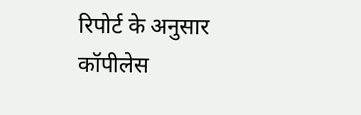रिपोर्ट के अनुसार कॉपीलेस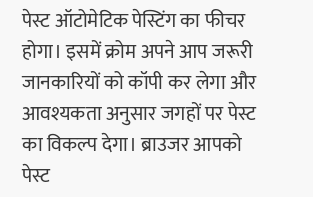पेस्ट ऑटोमेटिक पेस्टिंग का फीचर होगा। इसमें क्रोम अपने आप जरूरी जानकारियों को कॉपी कर लेगा और आवश्यकता अनुसार जगहों पर पेस्ट का विकल्प देगा। ब्राउजर आपको पेस्ट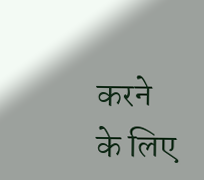करने के लिए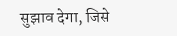सुझाव देगा, जिसे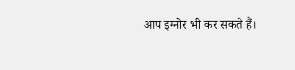आप इग्नोर भी कर सकते हैं।